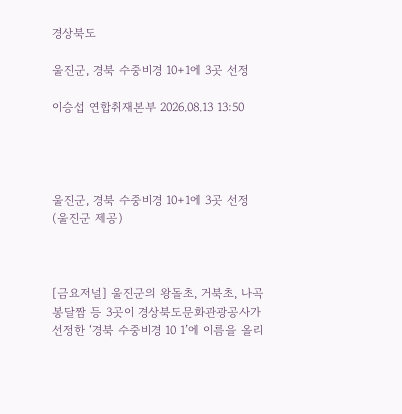경상북도

울진군, 경북 수중비경 10+1에 3곳 선정

이승섭 연합취재본부 2026.08.13 13:50




울진군, 경북 수중비경 10+1에 3곳 선정 (울진군 제공)



[금요저널] 울진군의 왕돌초, 거북초, 나곡 봉달짬 등 3곳이 경상북도문화관광공사가 선정한 ‘경북 수중비경 10 1’에 이름을 올리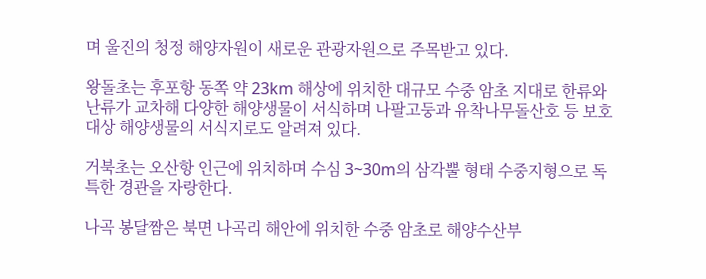며 울진의 청정 해양자원이 새로운 관광자원으로 주목받고 있다.

왕돌초는 후포항 동쪽 약 23km 해상에 위치한 대규모 수중 암초 지대로 한류와 난류가 교차해 다양한 해양생물이 서식하며 나팔고둥과 유착나무돌산호 등 보호대상 해양생물의 서식지로도 알려져 있다.

거북초는 오산항 인근에 위치하며 수심 3~30m의 삼각뿔 형태 수중지형으로 독특한 경관을 자랑한다.

나곡 봉달짬은 북면 나곡리 해안에 위치한 수중 암초로 해양수산부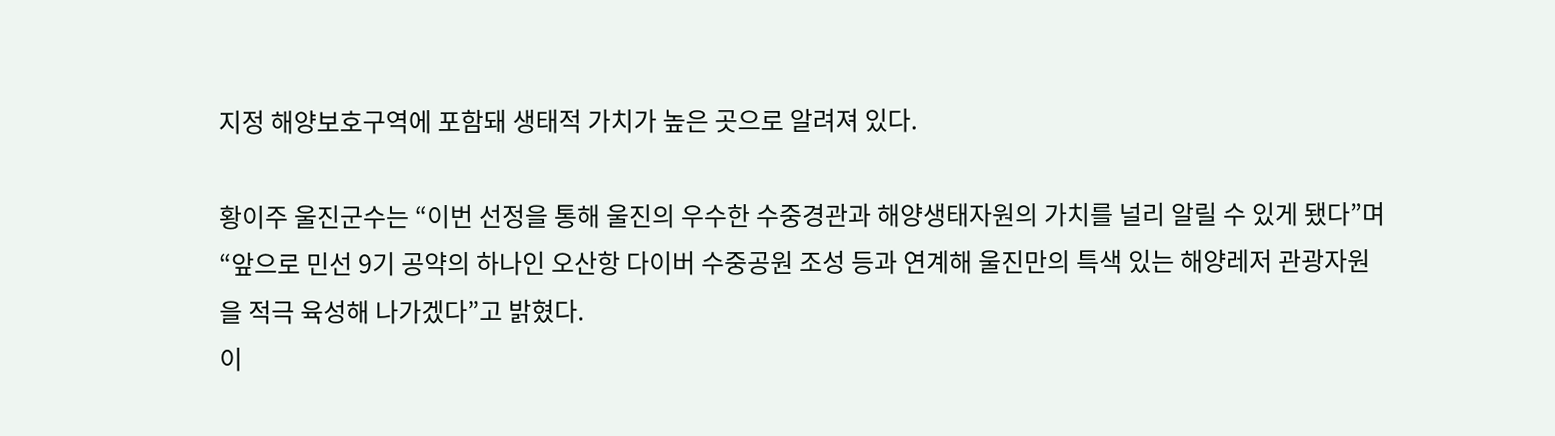지정 해양보호구역에 포함돼 생태적 가치가 높은 곳으로 알려져 있다.

황이주 울진군수는 “이번 선정을 통해 울진의 우수한 수중경관과 해양생태자원의 가치를 널리 알릴 수 있게 됐다”며 “앞으로 민선 9기 공약의 하나인 오산항 다이버 수중공원 조성 등과 연계해 울진만의 특색 있는 해양레저 관광자원을 적극 육성해 나가겠다”고 밝혔다.
이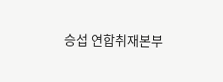승섭 연합취재본부